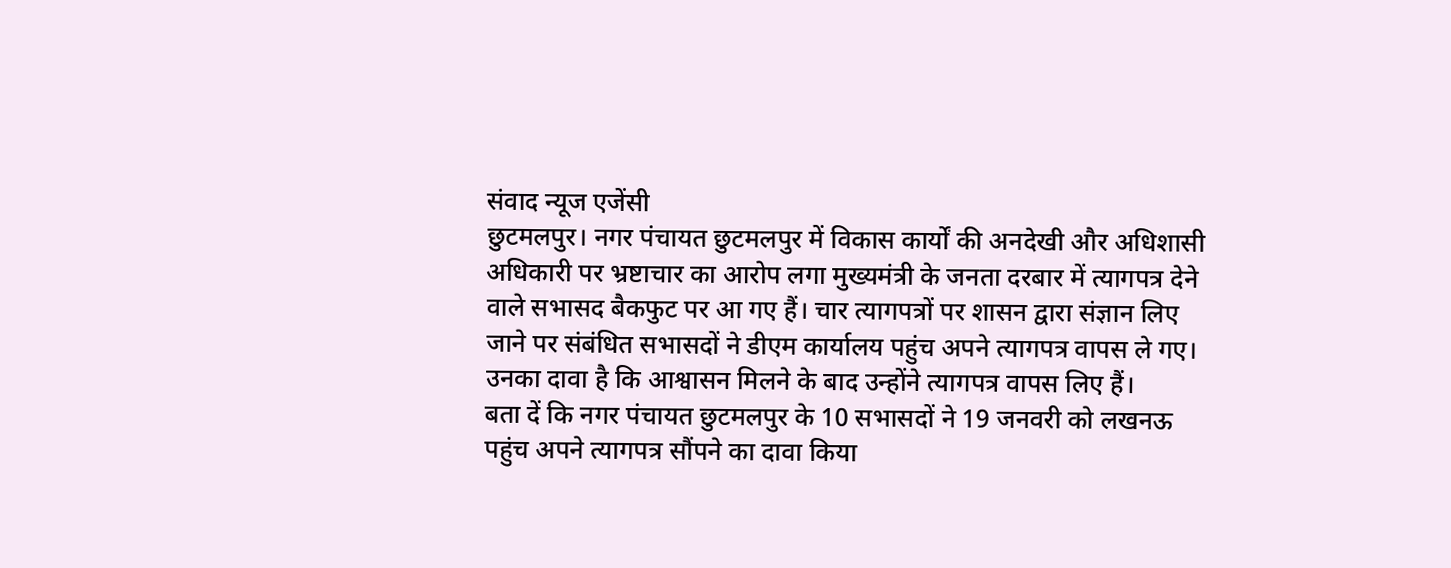संवाद न्यूज एजेंसी
छुटमलपुर। नगर पंचायत छुटमलपुर में विकास कार्यों की अनदेखी और अधिशासी अधिकारी पर भ्रष्टाचार का आरोप लगा मुख्यमंत्री के जनता दरबार में त्यागपत्र देने वाले सभासद बैकफुट पर आ गए हैं। चार त्यागपत्रों पर शासन द्वारा संज्ञान लिए जाने पर संबंधित सभासदों ने डीएम कार्यालय पहुंच अपने त्यागपत्र वापस ले गए। उनका दावा है कि आश्वासन मिलने के बाद उन्होंने त्यागपत्र वापस लिए हैं।
बता दें कि नगर पंचायत छुटमलपुर के 10 सभासदों ने 19 जनवरी को लखनऊ पहुंच अपने त्यागपत्र सौंपने का दावा किया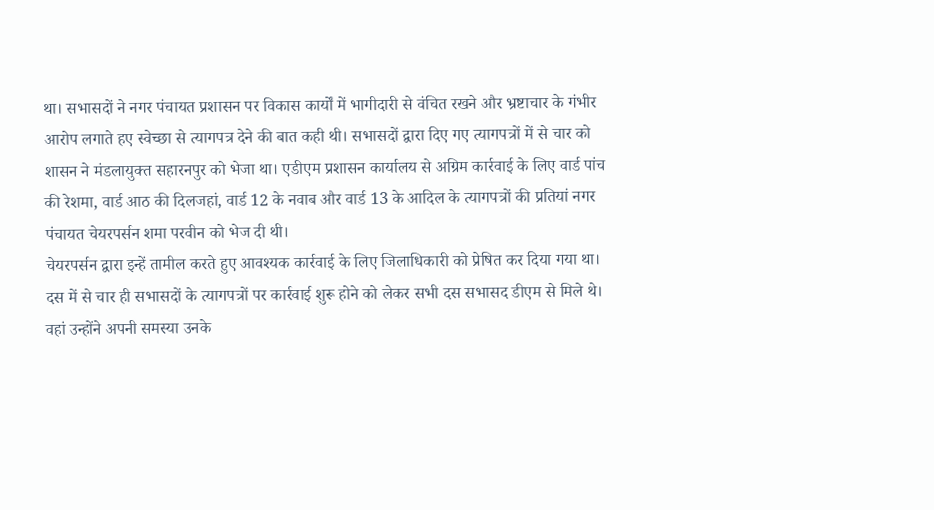था। सभासदों ने नगर पंचायत प्रशासन पर विकास कार्यों में भागीदारी से वंचित रखने और भ्रष्टाचार के गंभीर आरोप लगाते हए स्वेच्छा से त्यागपत्र देने की बात कही थी। सभासदों द्वारा दिए गए त्यागपत्रों में से चार को शासन ने मंडलायुक्त सहारनपुर को भेजा था। एडीएम प्रशासन कार्यालय से अग्रिम कार्रवाई के लिए वार्ड पांच की रेशमा, वार्ड आठ की दिलजहां, वार्ड 12 के नवाब और वार्ड 13 के आदिल के त्यागपत्रों की प्रतियां नगर पंचायत चेयरपर्सन शमा परवीन को भेज दी थी।
चेयरपर्सन द्वारा इन्हें तामील करते हुए आवश्यक कार्रवाई के लिए जिलाधिकारी को प्रेषित कर दिया गया था। दस में से चार ही सभासदों के त्यागपत्रों पर कार्रवाई शुरू होने को लेकर सभी दस सभासद डीएम से मिले थे। वहां उन्होंने अपनी समस्या उनके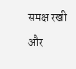समक्ष रखी और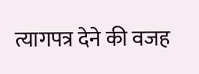त्यागपत्र देने की वजह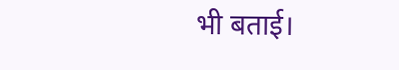भी बताई।